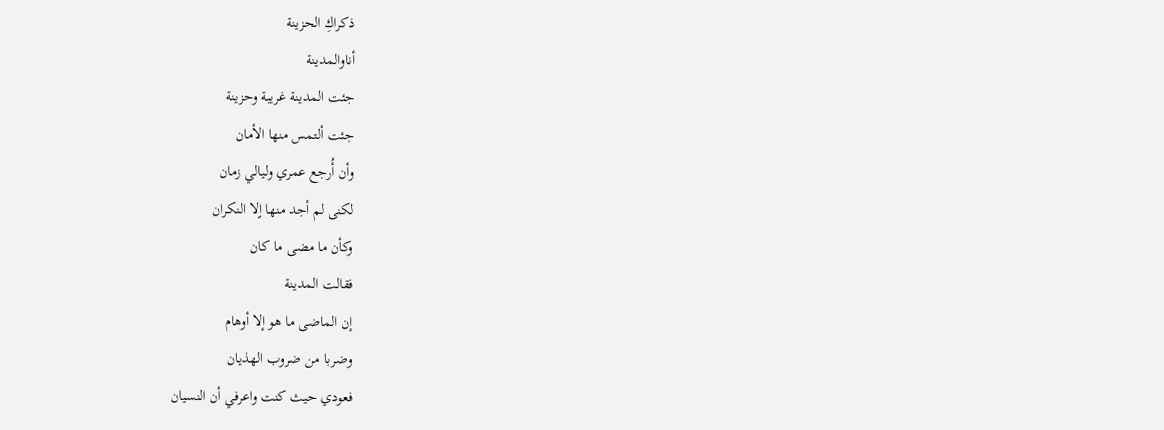ذكراكِ الحزينة
أناوالمدينة
جئت المدينة غريبة وحزينة
جئت ألتمس منها الأمان
وأن أُرجع عمري وليالي زمان
لكنى لم أجد منها اٍلا النكران
وكأن ما مضى ما كان
فقالت المدينة
إن الماضى ما هو إلا أوهام
وضربا من ضروب الهذيان
فعودي حيث كنت واعرفي أن النسيان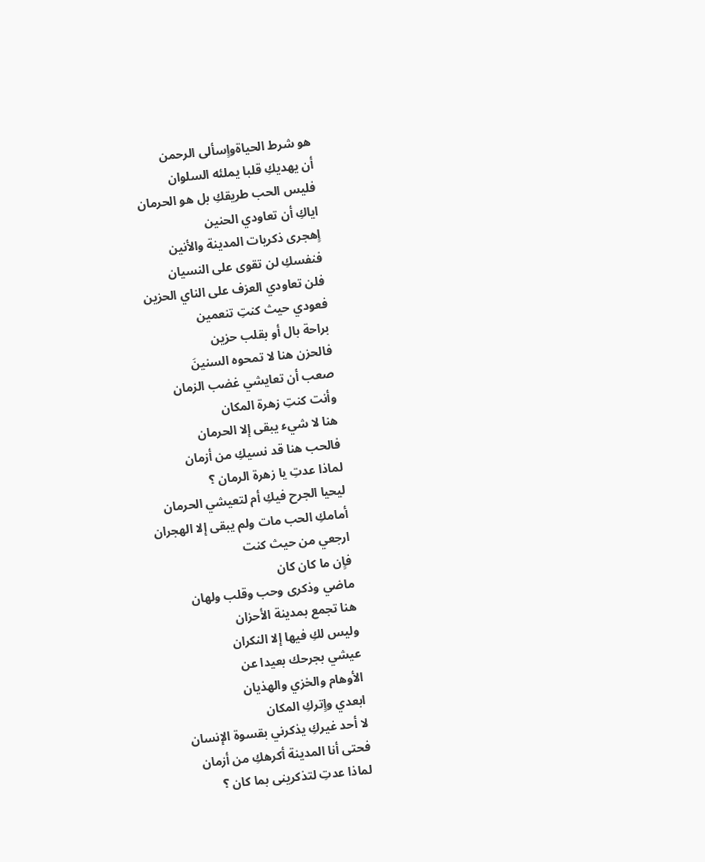هو شرط الحياةواٍسألى الرحمن
أن يهديكِ قلبا يملئه السلوان
فليس الحب طريقكِ بل هو الحرمان
اياكِ أن تعاودي الحنين
اٍهجرى ذكريات المدينة والأنين
فنفسكِ لن تقوى على النسيان
فلن تعاودي العزف على الناي الحزين
فعودي حيث كنتِ تنعمين
براحة بال أو بقلب حزين
فالحزن هنا لا تمحوه السنينَ
صعب أن تعايشي غضب الزمان
وأنت كنتِ زهرة المكان
هنا لا شيء يبقى إلا الحرمان
فالحب هنا قد نسيكِ من أزمان
لماذا عدتِ يا زهرة الرمان ؟
ليحيا الجرح فيكِ أم لتعيشي الحرمان
أمامكِ الحب مات ولم يبقى إلا الهجران
ارجعي من حيث كنت
فاٍن ما كان كان
ماضي وذكرى وحب وقلب ولهان
هنا تجمع بمدينة الأحزان
وليس لكِ فيها إلا النكران
عيشي بجرحك بعيدا عن
الأوهام والخزي والهذيان
ابعدي واٍتركِ المكان
لا أحد غيركِ يذكرني بقسوة الإنسان
فحتى أنا المدينة أكرهكِ من أزمان
لماذا عدتِ لتذكرينى بما كان ؟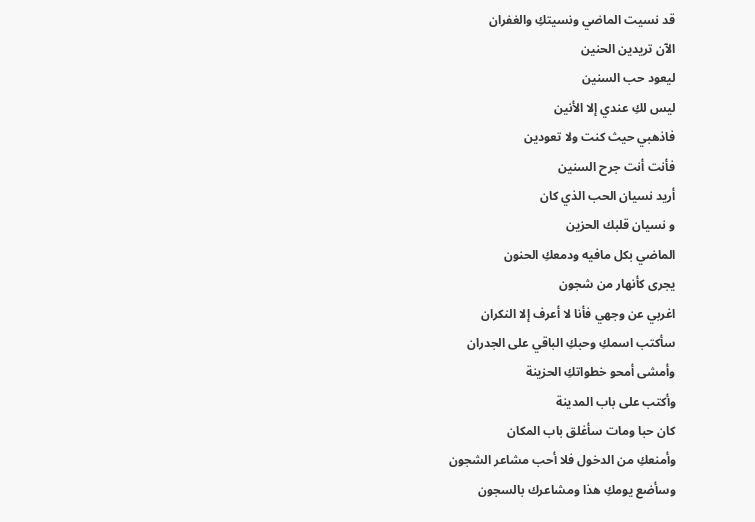قد نسيت الماضي ونسيتكِ والغفران
الآن تريدين الحنين
ليعود حب السنين
ليس لكِ عندي إلا الأنين
فاذهبي حيث كنت ولا تعودين
فأنت أنت جرح السنين
أريد نسيان الحب الذي كان
و نسيان قلبك الحزين
الماضي بكل مافيه ودمعكِ الحنون
يجرى كأنهار من شجون
اغربي عن وجهي فأنا لا أعرف إلا النكران
سأكتب اسمكِ وحبكِ الباقي على الجدران
وأمشى أمحو خطواتكِ الحزينة
وأكتب على باب المدينة
كان حبا ومات سأغلق باب المكان
وأمنعكِ من الدخول فلا أحب مشاعر الشجون
وسأضع يومكِ هذا ومشاعرك بالسجون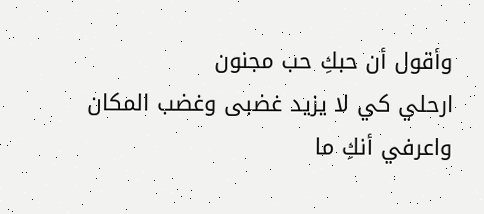وأقول أن حبكِ حب مجنون
ارحلي كي لا يزيد غضبى وغضب المكان
واعرفي أنكِ ما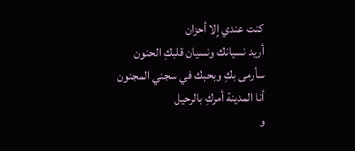كنت عندي اٍلا أحزان
أريد نسيانك ونسيان قلبكِ الحنون
سأرمى بكِ وبحبك في سجني المجنون
أنا المدينة أمركِ بالرحيل
و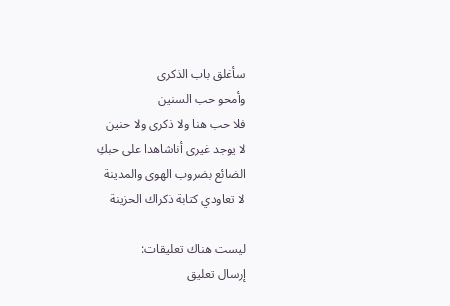سأغلق باب الذكرى
وأمحو حب السنين
فلا حب هنا ولا ذكرى ولا حنين
لا يوجد غيرى أناشاهدا على حبكِ
الضائع بضروب الهوى والمدينة
لا تعاودي كتابة ذكراك الحزينة

ليست هناك تعليقات:
إرسال تعليق